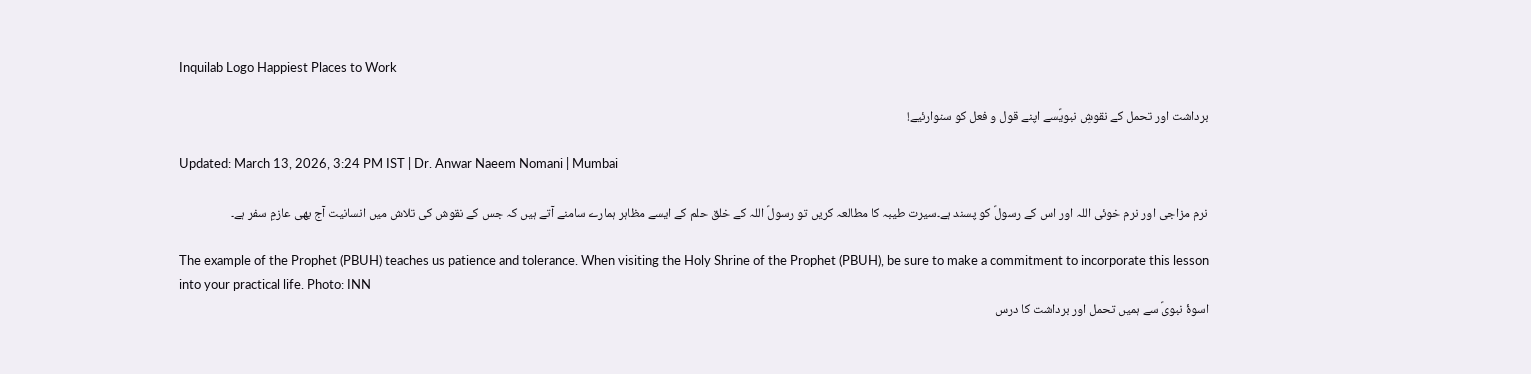Inquilab Logo Happiest Places to Work

برداشت اور تحمل کے نقوشِ نبویؐسے اپنے قول و فعل کو سنوارئیے!

Updated: March 13, 2026, 3:24 PM IST | Dr. Anwar Naeem Nomani | Mumbai

نرم مزاجی اور نرم خوئی اللہ اور اس کے رسولؐ کو پسند ہے۔سیرت طیبہ کا مطالعہ کریں تو رسولؐ اللہ کے خلق حلم کے ایسے مظاہر ہمارے سامنے آتے ہیں کہ جس کے نقوش کی تلاش میں انسانیت آج بھی عازمِ سفر ہے۔

The example of the Prophet (PBUH) teaches us patience and tolerance. When visiting the Holy Shrine of the Prophet (PBUH), be sure to make a commitment to incorporate this lesson into your practical life. Photo: INN
اسوۂ نبویؐ سے ہمیں تحمل اور برداشت کا درس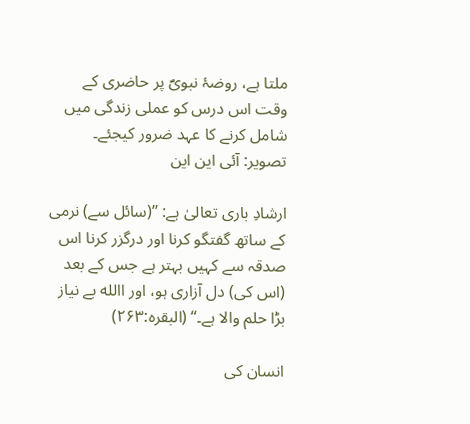ملتا ہے، روضۂ نبویؐ پر حاضری کے وقت اس درس کو عملی زندگی میں شامل کرنے کا عہد ضرور کیجئے۔ تصویر: آئی این این

ارشادِ باری تعالیٰ ہے: ’’(سائل سے) نرمی کے ساتھ گفتگو کرنا اور درگزر کرنا اس صدقہ سے کہیں بہتر ہے جس کے بعد (اس کی) دل آزاری ہو، اور االله بے نیاز بڑا حلم والا ہے۔‘‘ (البقرہ:۲۶۳)

انسان کی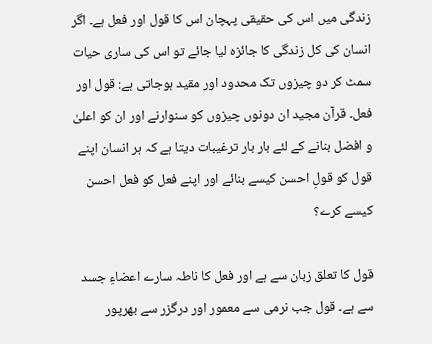زندگی میں اس کی حقیقی پہچان اس کا قول اور فعل ہے۔ اگر انسان کی کل زندگی کا جائزہ لیا جائے تو اس کی ساری حیات سمٹ کر دو چیزوں تک محدود اور مقید ہوجاتی ہے: قول اور فعل۔ قرآن مجید ان دونوں چیزوں کو سنوارنے اور ان کو اعلیٰ و افضل بنانے کے لئے بار بار ترغیبات دیتا ہے کہ ہر انسان اپنے قول کو قولِ احسن کیسے بنائے اور اپنے فعل کو فعل احسن کیسے کرے؟

قول کا تعلق زبان سے ہے اور فعل کا ناطہ سارے اعضاءِ جسد سے ہے۔ قول جب نرمی سے معمور اور درگزر سے بھرپور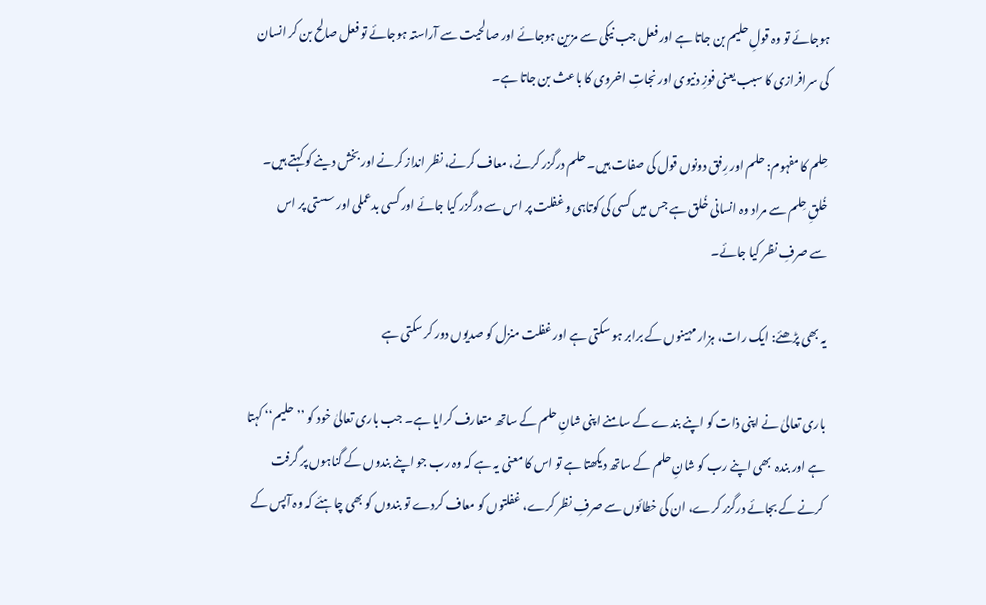ہوجائے تو وہ قولِ حلیم بن جاتا ہے اور فعل جب نیکی سے مزین ہوجائے اور صالحیت سے آراستہ ہوجائے تو فعل صالح بن کر انسان کی سرافرازی کا سبب یعنی فوزِ دنیوی اور نجاتِ اخروی کا باعث بن جاتا ہے۔

حِلم کا مفہوم: حلم اور رِفق دونوں قول کی صفات ہیں۔ حلم درگزر کرنے، معاف کرنے، نظر انداز کرنے اور بخش دینے کو کہتے ہیں۔ خُلقِ حِلم سے مراد وہ انسانی خُلق ہے جس میں کسی کی کوتاہی و غفلت پر اس سے درگزر کیا جائے اور کسی بدعملی اور سستی پر اس سے صرفِ نظر کیا جائے۔

یہ بھی پڑھئے: ایک رات، ہزار مہینوں کے برابر ہو سکتی ہے اور غفلت منزل کو صدیوں دور کر سکتی ہے

باری تعالیٰ نے اپنی ذات کو اپنے بندے کے سامنے اپنی شانِ حلم کے ساتھ متعارف کرایا ہے۔ جب باری تعالیٰ خود کو ’’حلیم‘‘ کہتا ہے اور بندہ  بھی اپنے رب کو شانِ حلم کے ساتھ دیکھتا ہے تو اس کا معنی یہ ہے کہ وہ رب جو اپنے بندوں کے گناہوں پر گرفت کرنے کے بجائے درگزر کرے، ان کی خطائوں سے صرفِ نظر کرے، غفلتوں کو معاف کردے تو بندوں کو بھی چاہئے کہ وہ آپس کے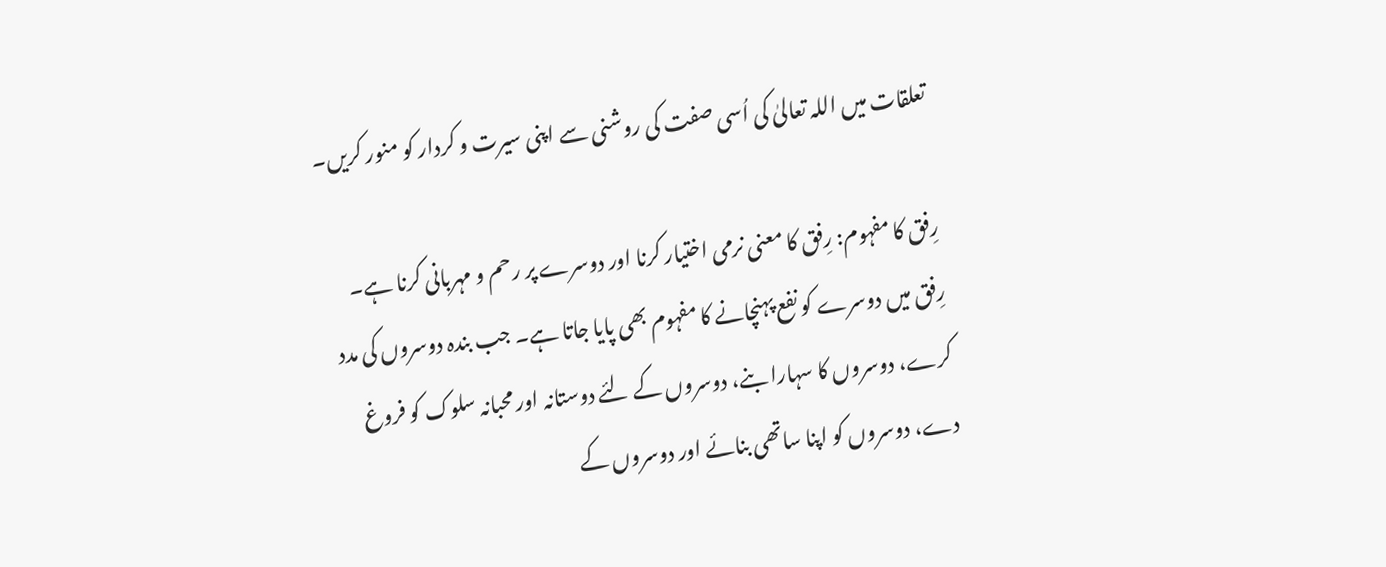تعلقات میں اللہ تعالیٰ کی اُسی صفت کی روشنی سے اپنی سیرت و کردار کو منور کریں۔

رِفق کا مفہوم: رِفق کا معنی نرمی اختیار کرنا اور دوسرے پر رحم و مہربانی کرنا ہے۔ رِفق میں دوسرے کو نفع پہنچانے کا مفہوم بھی پایا جاتا ہے۔ جب بندہ دوسروں کی مدد کرے، دوسروں کا سہارا بنے، دوسروں کے لئے دوستانہ اور محبانہ سلوک کو فروغ دے، دوسروں کو اپنا ساتھی بنائے اور دوسروں کے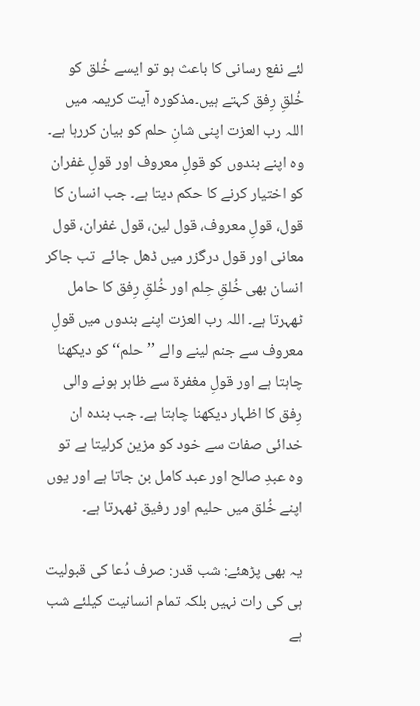لئے نفع رسانی کا باعث ہو تو ایسے خُلق کو خُلقِ رِفق کہتے ہیں۔مذکورہ آیت کریمہ میں اللہ رب العزت اپنی شانِ حلم کو بیان کررہا ہے۔ وہ اپنے بندوں کو قولِ معروف اور قولِ غفران کو اختیار کرنے کا حکم دیتا ہے۔ جب انسان کا قول، قولِ معروف، قول لین، قول غفران، قول معانی اور قول درگزر میں ڈھل جائے  تب جاکر انسان بھی خُلقِ حِلم اور خُلقِ رِفق کا حامل ٹھہرتا ہے۔ اللہ رب العزت اپنے بندوں میں قولِ معروف سے جنم لینے والے ’’حلم‘‘ کو دیکھنا چاہتا ہے اور قولِ مغفرۃ سے ظاہر ہونے والی رِفق کا اظہار دیکھنا چاہتا ہے۔ جب بندہ ان خدائی صفات سے خود کو مزین کرلیتا ہے تو وہ عبدِ صالح اور عبد کامل بن جاتا ہے اور یوں اپنے خُلق میں حلیم اور رفیق ٹھہرتا ہے۔

یہ بھی پڑھئے: شب قدر: صرف دُعا کی قبولیت ہی کی رات نہیں بلکہ تمام انسانیت کیلئے شب ہے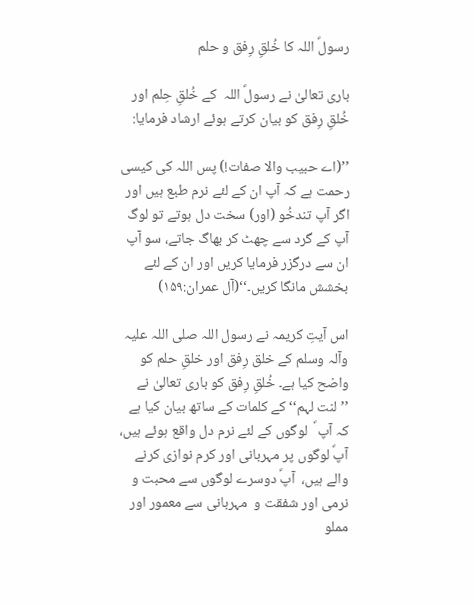رسولؐ اللہ کا خُلقِ رِفق و حلم

باری تعالیٰ نے رسولؐ اللہ  کے خُلقِ حِلم اور خُلقِ رِفق کو بیان کرتے ہوئے ارشاد فرمایا:

’’(اے حبیب والا صفات!) پس اللہ کی کیسی رحمت ہے کہ آپ ان کے لئے نرم طبع ہیں اور اگر آپ تندخُو (اور) سخت دل ہوتے تو لوگ آپ کے گرد سے چھٹ کر بھاگ جاتے، سو آپ ان سے درگزر فرمایا کریں اور ان کے لئے بخشش مانگا کریں۔‘‘(آل عمران:۱۵۹)

اس آیتِ کریمہ نے رسول اللہ صلی اللہ علیہ وآلہ وسلم کے خلق رِفق اور خلقِ حلم کو واضح کیا ہے۔ خُلقِ رِفق کو باری تعالیٰ نے ’’لنت لہم‘‘ کے کلمات کے ساتھ بیان کیا ہے کہ آپ ؐ  لوگوں کے لئے نرم دل واقع ہوئے ہیں، آپؐ لوگوں پر مہربانی اور کرم نوازی کرنے والے ہیں،  آپؐ دوسرے لوگوں سے محبت و نرمی اور شفقت و  مہربانی سے معمور اور مملو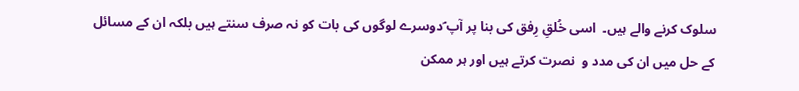سلوک کرنے والے ہیں۔  اسی خُلقِ رِفق کی بنا پر آپ ؐدوسرے لوگوں کی بات کو نہ صرف سنتے ہیں بلکہ ان کے مسائل کے حل میں ان کی مدد و  نصرت کرتے ہیں اور ہر ممکن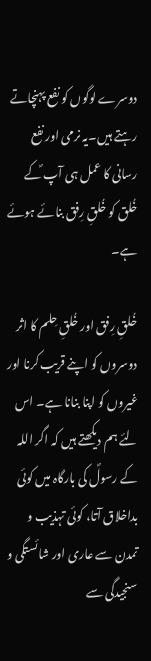دوسرے لوگوں کو نفع پہنچاتے رہتے ہیں۔یہ نرمی اور نفع رسانی کا عمل ہی آپ ؐکے خُلق کو خُلقِ رِفق بنائے ہوئے ہے۔

خُلقِ رِفق اور خُلقِ حِلم کا اثر دوسروں کو اپنے قریب کرنا اور غیروں کو اپنا بنانا ہے۔ اس لئے ہم دیکھتے ہیں کہ اگر اللہ کے رسولؐ کی بارگاہ میں کوئی بداخلاق آتا، کوئی تہذیب و تمدن سے عاری اور شائستگی و سنجیدگی سے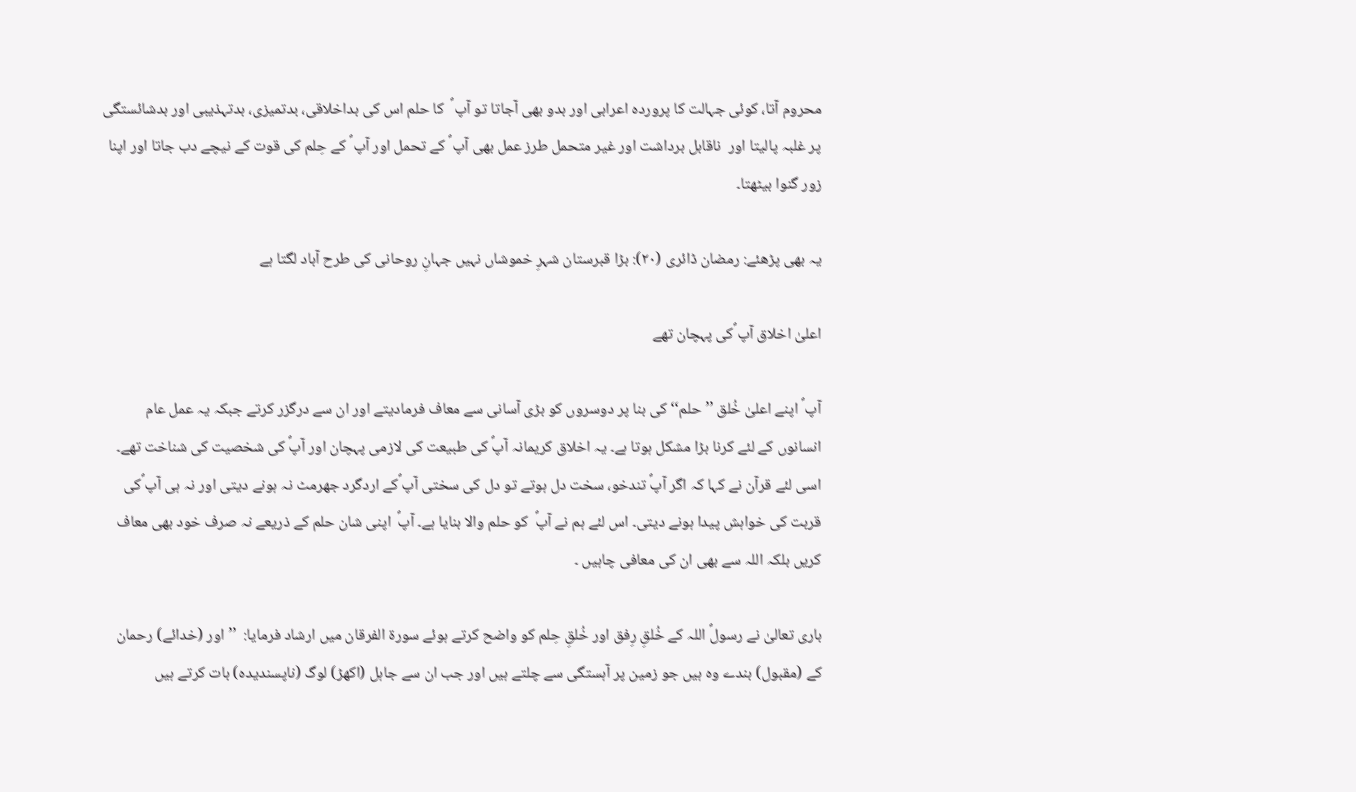محروم آتا، کوئی جہالت کا پروردہ اعرابی اور بدو بھی آجاتا تو آپ ؐ  کا حلم اس کی بداخلاقی، بدتمیزی، بدتہذیبی اور بدشائستگی پر غلبہ پالیتا اور  ناقابل برداشت اور غیر متحمل طرز عمل بھی آپ ؐ کے تحمل اور آپ ؐ کے حِلم کی قوت کے نیچے دب جاتا اور اپنا زور گنوا بیٹھتا۔

یہ بھی پڑھئے: رمضان ڈائری (۲۰): بڑا قبرستان شہرِ خموشاں نہیں جہانِ روحانی کی طرح آباد لگتا ہے

اعلیٰ اخلاق آپ ؐکی پہچان تھے

آپ ؐ اپنے اعلیٰ خُلق ’’حلم‘‘ کی بنا پر دوسروں کو بڑی آسانی سے معاف فرمادیتے اور ان سے درگزر کرتے جبکہ یہ عمل عام انسانوں کے لئے کرنا بڑا مشکل ہوتا ہے۔ یہ اخلاق کریمانہ آپؐ کی طبیعت کی لازمی پہچان اور آپؐ کی شخصیت کی شناخت تھے۔ اسی لئے قرآن نے کہا کہ اگر آپؐ تندخو، سخت دل ہوتے تو دل کی سختی آپ ؐکے اردگرد جھرمٹ نہ ہونے دیتی اور نہ ہی آپ ؐکی قربت کی خواہش پیدا ہونے دیتی۔ اس لئے ہم نے آپؐ  کو حلم والا بنایا ہے۔ آپؐ  اپنی شان حلم کے ذریعے نہ صرف خود بھی معاف کریں بلکہ اللہ سے بھی ان کی معافی چاہیں ۔

باری تعالیٰ نے رسولؐ اللہ کے خُلقِ رِفق اور خُلقِ حِلم کو واضح کرتے ہوئے سورۃ الفرقان میں ارشاد فرمایا:  ’’اور (خدائے) رحمان کے (مقبول) بندے وہ ہیں جو زمین پر آہستگی سے چلتے ہیں اور جب ان سے جاہل (اکھڑ) لوگ (ناپسندیدہ) بات کرتے ہیں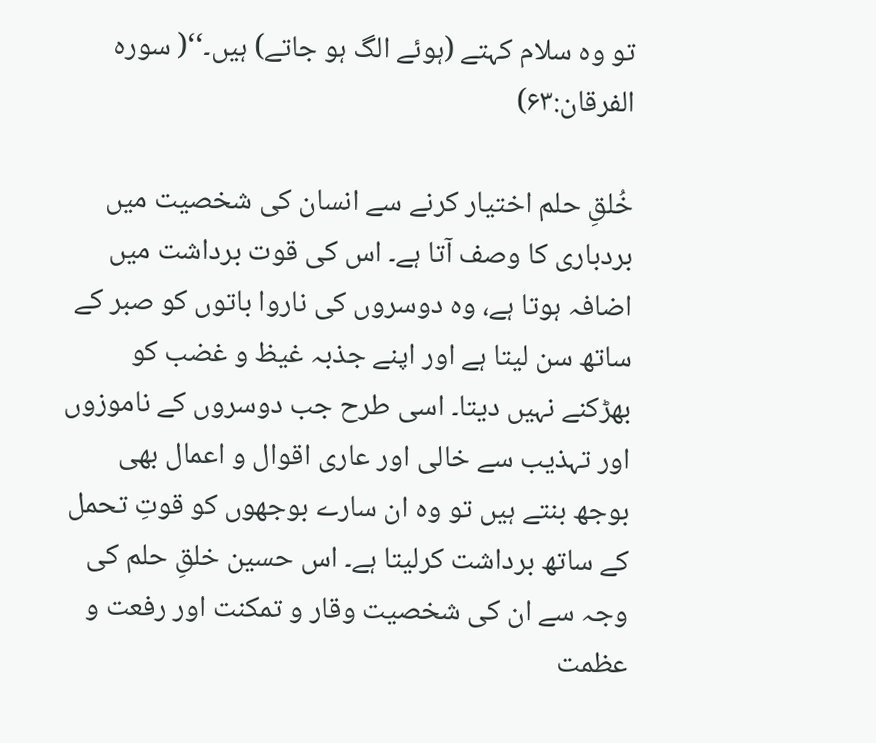تو وہ سلام کہتے (ہوئے الگ ہو جاتے) ہیں۔‘‘( سورہ الفرقان:۶۳)

خُلقِ حلم اختیار کرنے سے انسان کی شخصیت میں بردباری کا وصف آتا ہے۔ اس کی قوت برداشت میں اضافہ ہوتا ہے، وہ دوسروں کی ناروا باتوں کو صبر کے ساتھ سن لیتا ہے اور اپنے جذبہ غیظ و غضب کو بھڑکنے نہیں دیتا۔ اسی طرح جب دوسروں کے ناموزوں اور تہذیب سے خالی اور عاری اقوال و اعمال بھی بوجھ بنتے ہیں تو وہ ان سارے بوجھوں کو قوتِ تحمل کے ساتھ برداشت کرلیتا ہے۔ اس حسین خلقِ حلم کی وجہ سے ان کی شخصیت وقار و تمکنت اور رفعت و عظمت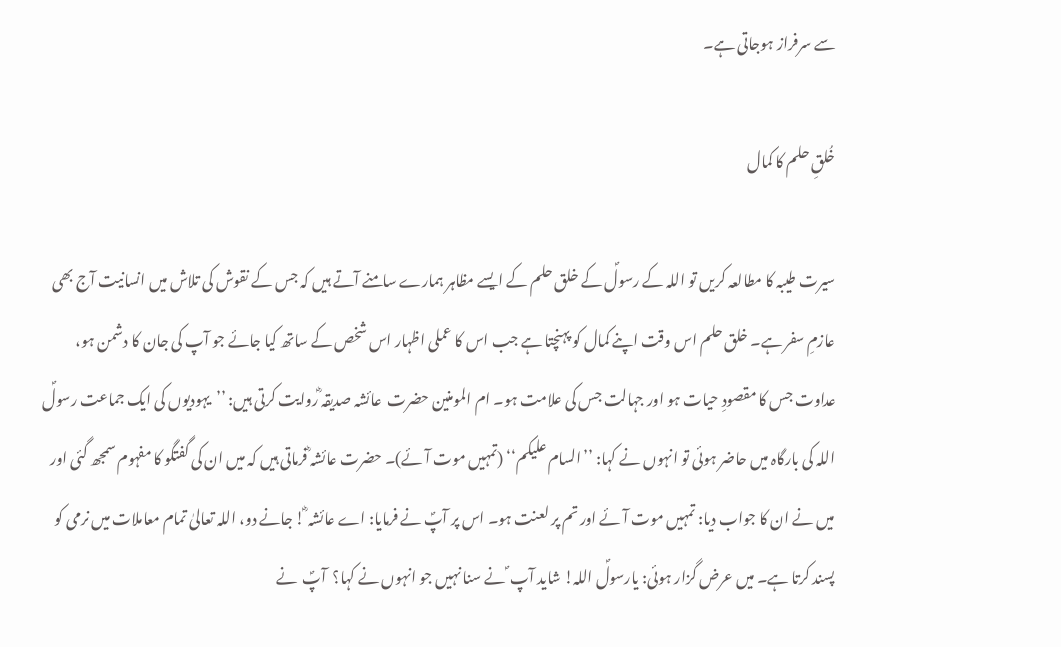سے سرفراز ہوجاتی ہے۔

خُلقِ حلم کا کمال

سیرت طیبہ کا مطالعہ کریں تو اللہ کے رسولؐ کے خلق حلم کے ایسے مظاہر ہمارے سامنے آتے ہیں کہ جس کے نقوش کی تلاش میں انسانیت آج بھی عازمِ سفر ہے۔ خلق حلم اس وقت اپنے کمال کو پہنچتا ہے جب اس کا عملی اظہار اس شخص کے ساتھ کیا جائے جو آپ کی جان کا دشمن ہو، عداوت جس کا مقصودِ حیات ہو اور جہالت جس کی علامت ہو۔ ام المومنین حضرت  عائشہ صدیقہ ؓروایت کرتی ہیں: ’’یہودیوں کی ایک جماعت رسولؐ اللہ کی بارگاہ میں حاضر ہوئی تو انہوں نے کہا: ’’السام علیکم‘‘ (تمہیں موت آئے)۔ حضرت عائشہ ؓفرماتی ہیں کہ میں ان کی گفتگو کا مفہوم سمجھ گئی اور میں نے ان کا جواب دیا: تمہیں موت آئے اور تم پر لعنت ہو۔ اس پر آپؐ نے فرمایا: اے عائشہ ؓ! جانے دو، اللہ تعالیٰ تمام معاملات میں نرمی کو پسند کرتا ہے۔ میں عرض گزار ہوئی: یارسولؐ اللہ! شاید آپ ؐ نے سنا نہیں جو انہوں نے کہا؟  آپؐ  نے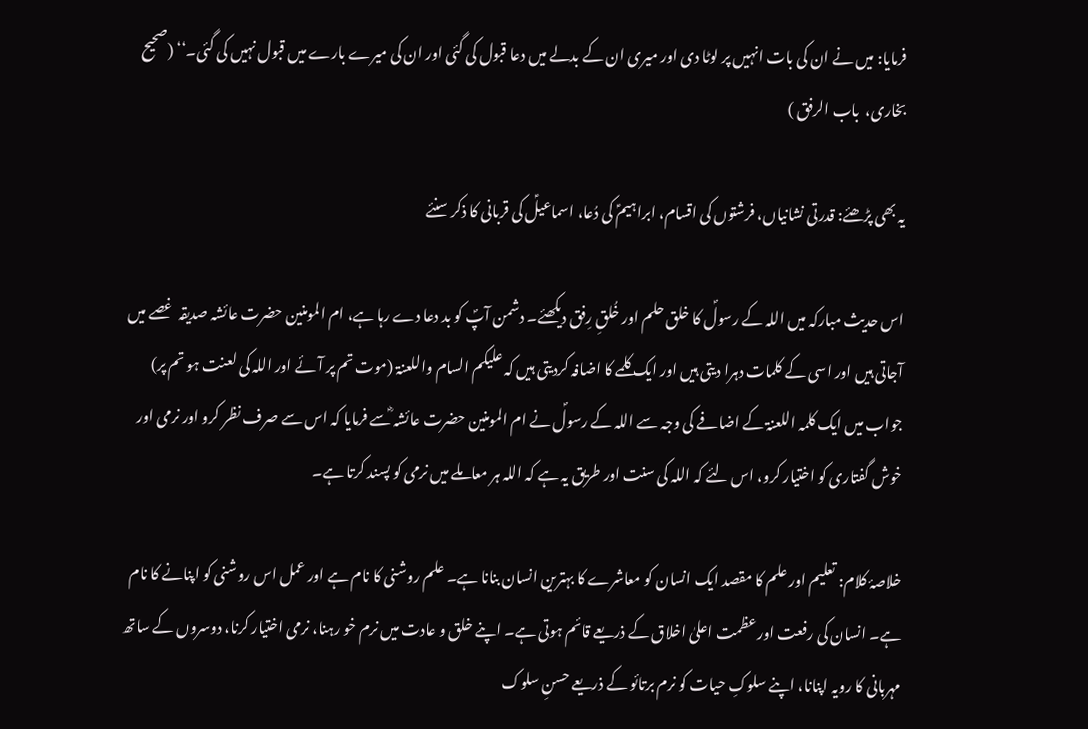فرمایا: میں نے ان کی بات انہیں پر لوٹا دی اور میری ان کے بدلے میں دعا قبول کی گئی اور ان کی میرے بارے میں قبول نہیں کی گئی۔‘‘ (صحیح بخاری،  باب الرفق )

یہ بھی پڑھئے: قدرتی نشانیاں، فرشتوں کی اقسام، ابراہیمؑ کی دُعا، اسماعیلؑ کی قربانی کا ذکر سنئے

اس حدیث مبارکہ میں اللہ کے رسولؐ کا خلق حلم اور خُلقِ رِفق دیکھئے۔ دشمن آپؐ کو بد دعا دے رہا ہے، ام المومنین حضرت عائشہ صدیقہ  غصے میں آجاتی ہیں اور اسی کے کلمات دہرا دیتی ہیں اور ایک کلمے کا اضافہ کردیتی ہیں کہ علیکم السام واللعنۃ (موت تم پر آئے اور اللہ کی لعنت ہو تم پر) جواب میں ایک کلمہ اللعنۃ کے اضافے کی وجہ سے اللہ کے رسولؐ نے ام المومنین حضرت عائشہ ؓسے فرمایا کہ اس سے صرف نظر کرو اور نرمی اور خوش گفتاری کو اختیار کرو، اس لئے کہ اللہ کی سنت اور طریق یہ ہے کہ اللہ ہر معاملے میں نرمی کو پسند کرتا ہے۔

خلاصۂ کلام: تعلیم اور علم کا مقصد ایک انسان کو معاشرے کا بہترین انسان بنانا ہے۔ علم روشنی کا نام ہے اور عمل اس روشنی کو اپنانے کا نام ہے۔ انسان کی رفعت اور عظمت اعلیٰ اخلاق کے ذریعے قائم ہوتی ہے۔ اپنے خلق و عادت میں نرم خو رہنا، نرمی اختیار کرنا، دوسروں کے ساتھ مہربانی کا رویہ اپنانا، اپنے سلوکِ حیات کو نرم برتائو کے ذریعے حسنِ سلوک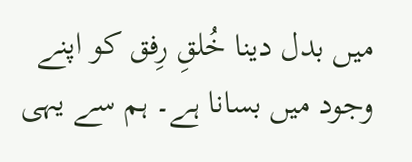میں بدل دینا خُلقِ رِفق کو اپنے وجود میں بسانا ہے۔ ہم سے یہی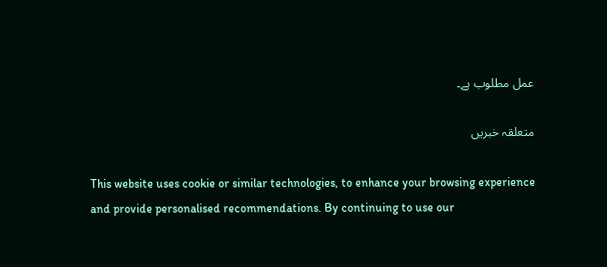عمل مطلوب ہے۔

متعلقہ خبریں

This website uses cookie or similar technologies, to enhance your browsing experience and provide personalised recommendations. By continuing to use our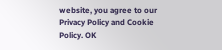website, you agree to our Privacy Policy and Cookie Policy. OK